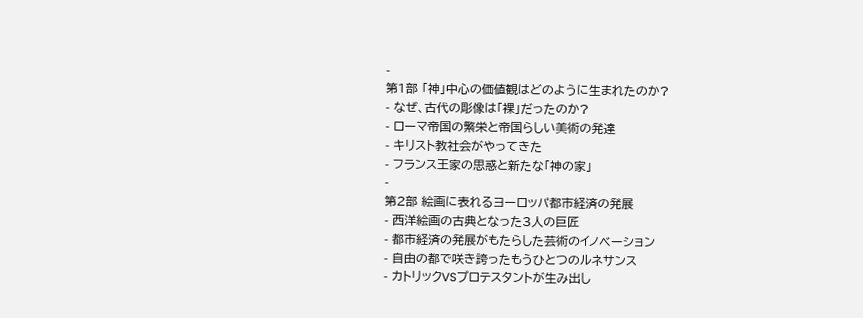-
第1部 「神」中心の価値観はどのように生まれたのか?
- なぜ、古代の彫像は「裸」だったのか?
- ローマ帝国の繁栄と帝国らしい美術の発達
- キリスト教社会がやってきた
- フランス王家の思惑と新たな「神の家」
-
第2部 絵画に表れるヨーロッパ都市経済の発展
- 西洋絵画の古典となった3人の巨匠
- 都市経済の発展がもたらした芸術のイノベーション
- 自由の都で咲き誇ったもうひとつのルネサンス
- カトリックVSプロテスタントが生み出し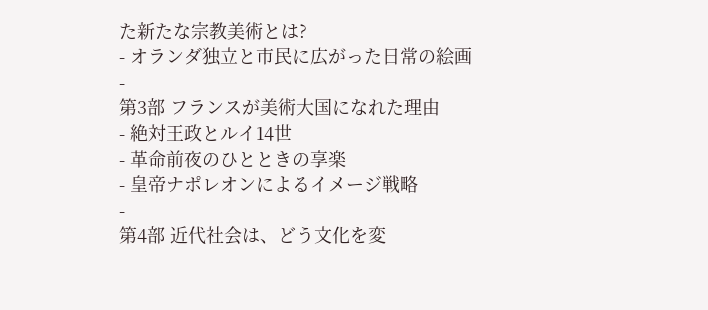た新たな宗教美術とは?
- オランダ独立と市民に広がった日常の絵画
-
第3部 フランスが美術大国になれた理由
- 絶対王政とルイ14世
- 革命前夜のひとときの享楽
- 皇帝ナポレオンによるイメージ戦略
-
第4部 近代社会は、どう文化を変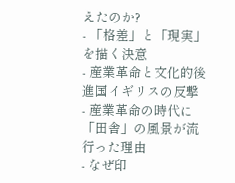えたのか?
- 「格差」と「現実」を描く決意
- 産業革命と文化的後進国イギリスの反撃
- 産業革命の時代に「田舎」の風景が流行った理由
- なぜ印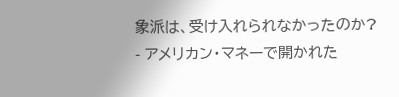象派は、受け入れられなかったのか?
- アメリカン・マネーで開かれた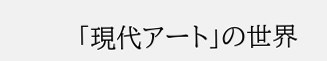「現代アート」の世界